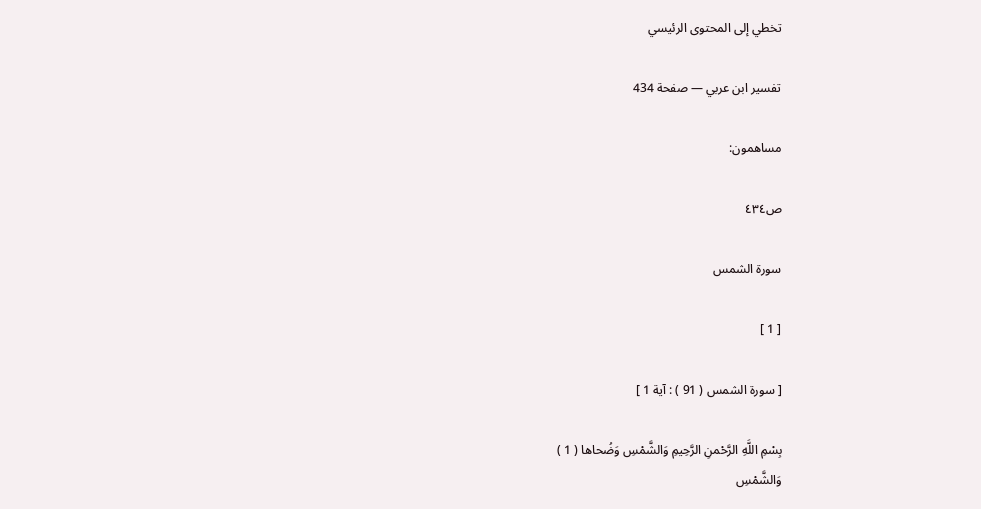تخطي إلى المحتوى الرئيسي

تفسير ابن عربي — صفحة 434

مساهمون:

ص٤٣٤

سورة الشمس

[ 1 ]

[ سورة الشمس ( 91 ) : آية 1 ]

بِسْمِ اللَّهِ الرَّحْمنِ الرَّحِيمِ وَالشَّمْسِ وَضُحاها ( 1 )
وَالشَّمْسِ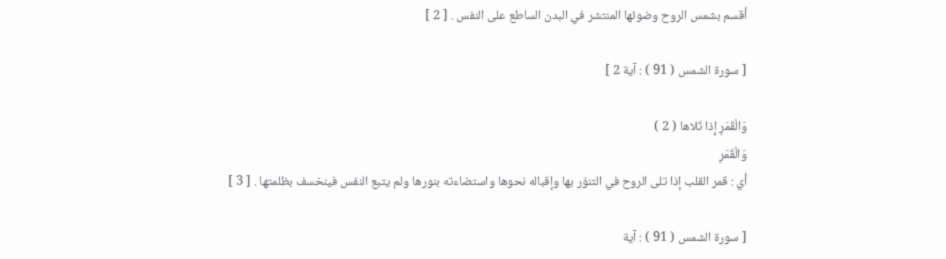أقسم بشمس الروح وضوئها المنتشر في البدن الساطع على النفس . [ 2 ]

[ سورة الشمس ( 91 ) : آية 2 ]

وَالْقَمَرِ إِذا تَلاها ( 2 )
وَالْقَمَرِ
أي : قمر القلب إذا تلى الروح في التنوّر بها وإقباله نحوها واستضاءته بنورها ولم يتبع النفس فينخسف بظلمتها . [ 3 ]

[ سورة الشمس ( 91 ) : آية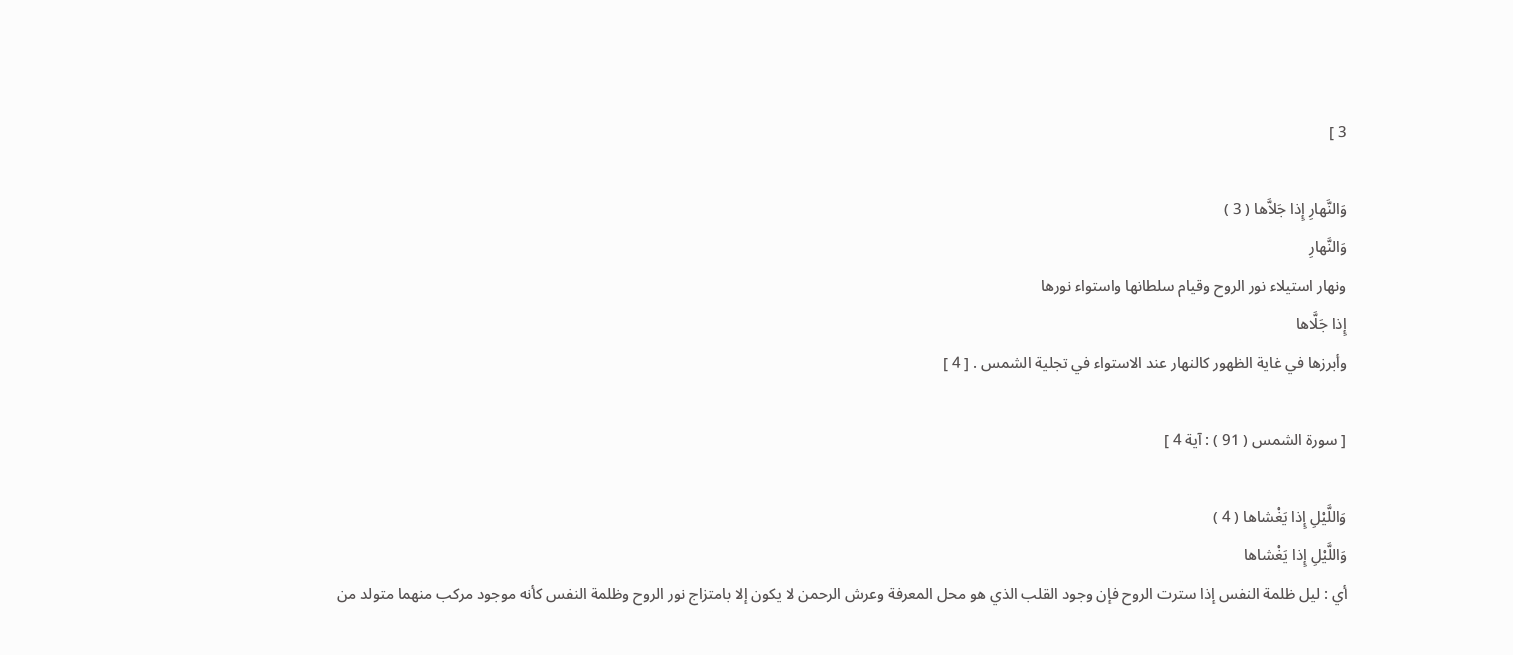3 ]

وَالنَّهارِ إِذا جَلاَّها ( 3 )
وَالنَّهارِ
ونهار استيلاء نور الروح وقيام سلطانها واستواء نورها
إِذا جَلَّاها
وأبرزها في غاية الظهور كالنهار عند الاستواء في تجلية الشمس . [ 4 ]

[ سورة الشمس ( 91 ) : آية 4 ]

وَاللَّيْلِ إِذا يَغْشاها ( 4 )
وَاللَّيْلِ إِذا يَغْشاها
أي : ليل ظلمة النفس إذا سترت الروح فإن وجود القلب الذي هو محل المعرفة وعرش الرحمن لا يكون إلا بامتزاج نور الروح وظلمة النفس كأنه موجود مركب منهما متولد من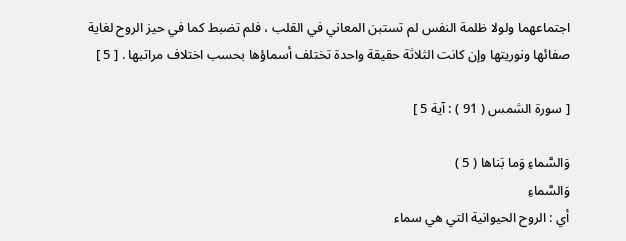اجتماعهما ولولا ظلمة النفس لم تستبن المعاني في القلب ، فلم تضبط كما في حيز الروح لغاية صفائها ونوريتها وإن كانت الثلاثة حقيقة واحدة تختلف أسماؤها بحسب اختلاف مراتبها . [ 5 ]

[ سورة الشمس ( 91 ) : آية 5 ]

وَالسَّماءِ وَما بَناها ( 5 )
وَالسَّماءِ
أي : الروح الحيوانية التي هي سماء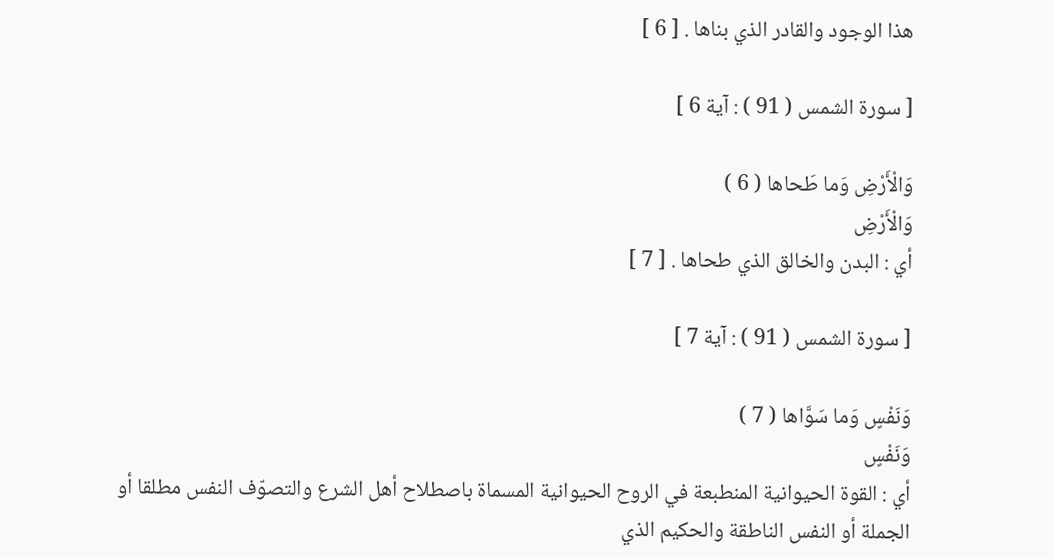هذا الوجود والقادر الذي بناها . [ 6 ]

[ سورة الشمس ( 91 ) : آية 6 ]

وَالْأَرْضِ وَما طَحاها ( 6 )
وَالْأَرْضِ
أي : البدن والخالق الذي طحاها . [ 7 ]

[ سورة الشمس ( 91 ) : آية 7 ]

وَنَفْسٍ وَما سَوَّاها ( 7 )
وَنَفْسٍ
أي : القوة الحيوانية المنطبعة في الروح الحيوانية المسماة باصطلاح أهل الشرع والتصوّف النفس مطلقا أو الجملة أو النفس الناطقة والحكيم الذي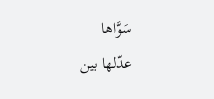سَوَّاها
عدّلها بين